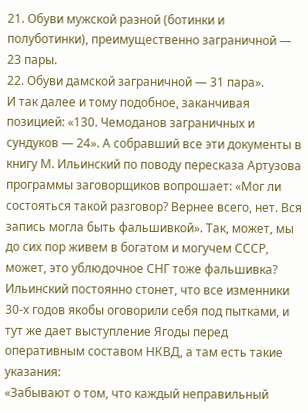21. Обуви мужской разной (ботинки и полуботинки), преимущественно заграничной — 23 пары.
22. Обуви дамской заграничной — 31 пара».
И так далее и тому подобное, заканчивая позицией: «130. Чемоданов заграничных и сундуков — 24». А собравший все эти документы в книгу М. Ильинский по поводу пересказа Артузова программы заговорщиков вопрошает: «Мог ли состояться такой разговор? Вернее всего, нет. Вся запись могла быть фальшивкой». Так, может, мы до сих пор живем в богатом и могучем СССР, может, это ублюдочное СНГ тоже фальшивка?
Ильинский постоянно стонет, что все изменники 30-х годов якобы оговорили себя под пытками, и тут же дает выступление Ягоды перед оперативным составом НКВД, а там есть такие указания:
«Забывают о том, что каждый неправильный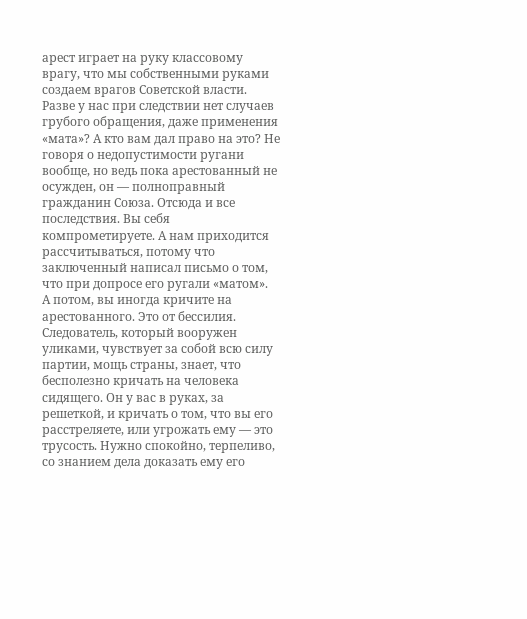арест играет на руку классовому врагу, что мы собственными руками создаем врагов Советской власти. Разве у нас при следствии нет случаев грубого обращения, даже применения «мата»? А кто вам дал право на это? Не говоря о недопустимости ругани вообще, но ведь пока арестованный не осужден, он — полноправный гражданин Союза. Отсюда и все последствия. Вы себя компрометируете. А нам приходится рассчитываться, потому что заключенный написал письмо о том, что при допросе его ругали «матом».
А потом, вы иногда кричите на арестованного. Это от бессилия. Следователь, который вооружен уликами, чувствует за собой всю силу партии, мощь страны, знает, что бесполезно кричать на человека сидящего. Он у вас в руках, за решеткой, и кричать о том, что вы его расстреляете, или угрожать ему — это трусость. Нужно спокойно, терпеливо, со знанием дела доказать ему его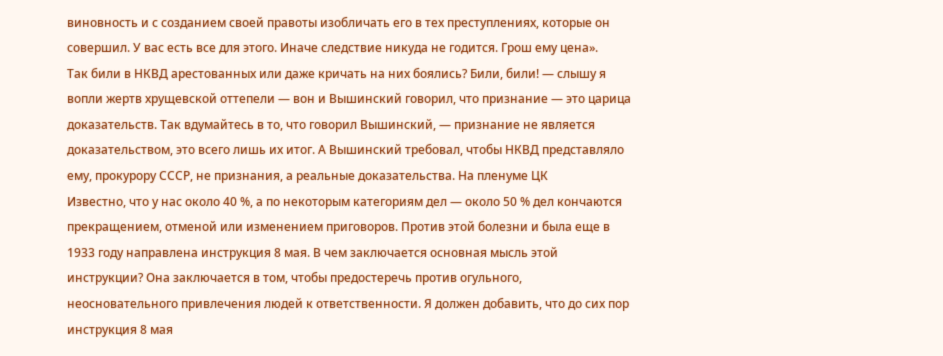виновность и с созданием своей правоты изобличать его в тех преступлениях, которые он совершил. У вас есть все для этого. Иначе следствие никуда не годится. Грош ему цена».
Так били в НКВД арестованных или даже кричать на них боялись? Били, били! — слышу я вопли жертв хрущевской оттепели — вон и Вышинский говорил, что признание — это царица доказательств. Так вдумайтесь в то, что говорил Вышинский, — признание не является доказательством, это всего лишь их итог. А Вышинский требовал, чтобы НКВД представляло ему, прокурору СССР, не признания, а реальные доказательства. На пленуме ЦК
Известно, что у нас около 40 %, а по некоторым категориям дел — около 50 % дел кончаются прекращением, отменой или изменением приговоров. Против этой болезни и была еще в 1933 году направлена инструкция 8 мая. В чем заключается основная мысль этой инструкции? Она заключается в том, чтобы предостеречь против огульного, неосновательного привлечения людей к ответственности. Я должен добавить, что до сих пор инструкция 8 мая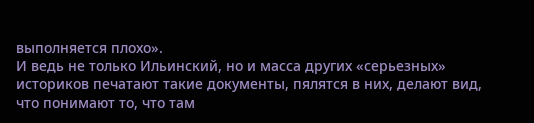выполняется плохо».
И ведь не только Ильинский, но и масса других «серьезных» историков печатают такие документы, пялятся в них, делают вид, что понимают то, что там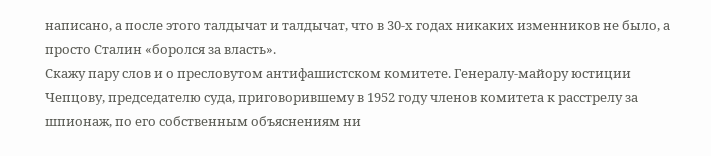написано, а после этого талдычат и талдычат, что в 30-х годах никаких изменников не было, а просто Сталин «боролся за власть».
Скажу пару слов и о пресловутом антифашистском комитете. Генералу-майору юстиции Чепцову, председателю суда, приговорившему в 1952 году членов комитета к расстрелу за шпионаж, по его собственным объяснениям ни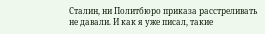Сталин, ни Политбюро приказа расстреливать не давали. И как я уже писал, такие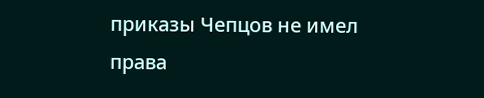приказы Чепцов не имел права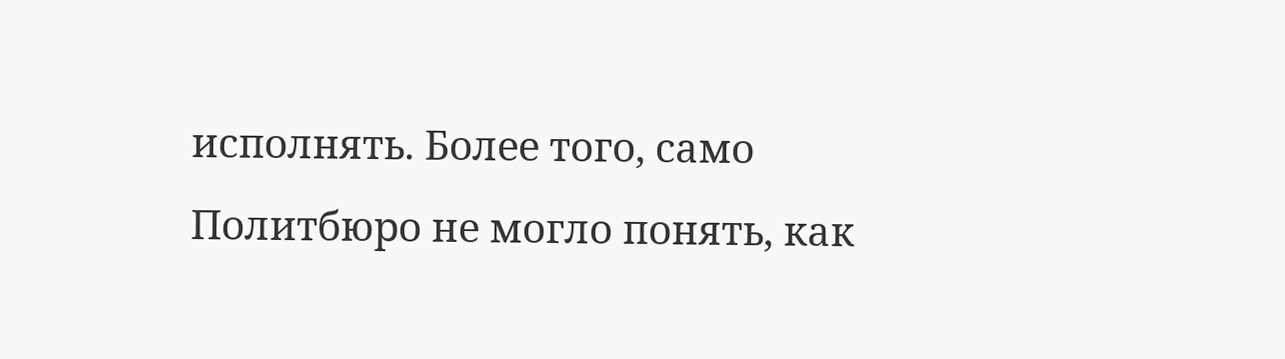исполнять. Более того, само Политбюро не могло понять, как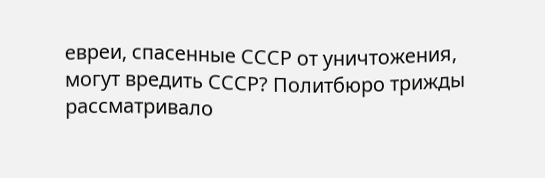евреи, спасенные СССР от уничтожения, могут вредить СССР? Политбюро трижды рассматривало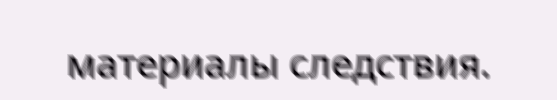материалы следствия.